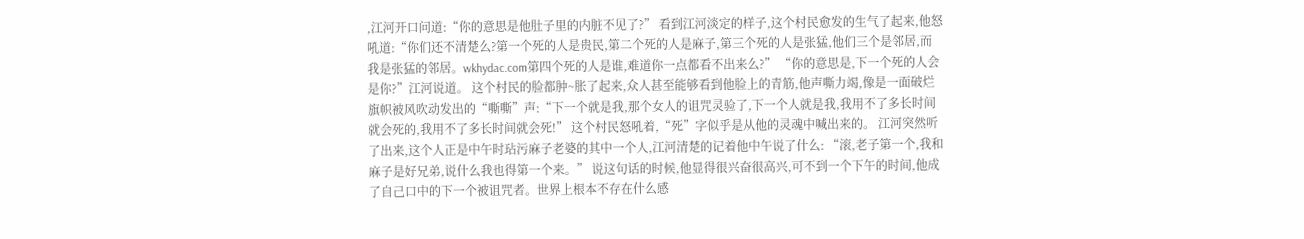,江河开口问道:“你的意思是他肚子里的内脏不见了?” 看到江河淡定的样子,这个村民愈发的生气了起来,他怒吼道:“你们还不清楚么?第一个死的人是贵民,第二个死的人是麻子,第三个死的人是张猛,他们三个是邻居,而我是张猛的邻居。wkhydac.com第四个死的人是谁,难道你一点都看不出来么?” “你的意思是,下一个死的人会是你?”江河说道。 这个村民的脸都肿~胀了起来,众人甚至能够看到他脸上的青筋,他声嘶力竭,像是一面破烂旗帜被风吹动发出的“嘶嘶”声:“下一个就是我,那个女人的诅咒灵验了,下一个人就是我,我用不了多长时间就会死的,我用不了多长时间就会死!” 这个村民怒吼着,“死”字似乎是从他的灵魂中喊出来的。 江河突然听了出来,这个人正是中午时玷污麻子老婆的其中一个人,江河清楚的记着他中午说了什么: “滚,老子第一个,我和麻子是好兄弟,说什么我也得第一个来。” 说这句话的时候,他显得很兴奋很高兴,可不到一个下午的时间,他成了自己口中的下一个被诅咒者。世界上根本不存在什么感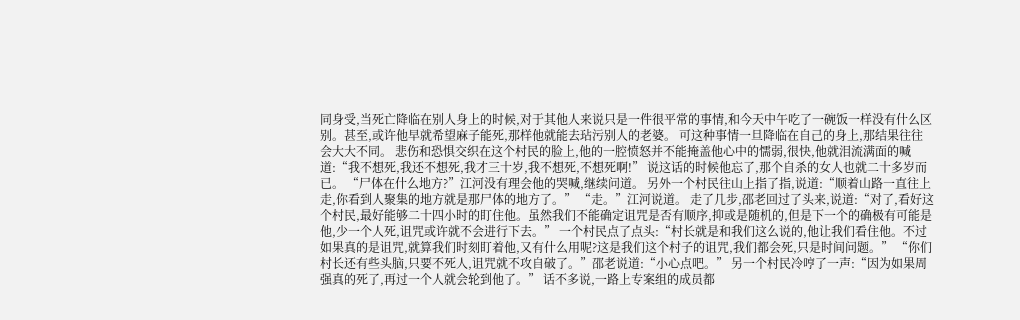同身受,当死亡降临在别人身上的时候,对于其他人来说只是一件很平常的事情,和今天中午吃了一碗饭一样没有什么区别。甚至,或许他早就希望麻子能死,那样他就能去玷污别人的老婆。 可这种事情一旦降临在自己的身上,那结果往往会大大不同。 悲伤和恐惧交织在这个村民的脸上,他的一腔愤怒并不能掩盖他心中的懦弱,很快,他就泪流满面的喊道:“我不想死,我还不想死,我才三十岁,我不想死,不想死啊!” 说这话的时候他忘了,那个自杀的女人也就二十多岁而已。 “尸体在什么地方?”江河没有理会他的哭喊,继续问道。 另外一个村民往山上指了指,说道:“顺着山路一直往上走,你看到人聚集的地方就是那尸体的地方了。” “走。”江河说道。 走了几步,邵老回过了头来,说道:“对了,看好这个村民,最好能够二十四小时的盯住他。虽然我们不能确定诅咒是否有顺序,抑或是随机的,但是下一个的确极有可能是他,少一个人死,诅咒或许就不会进行下去。” 一个村民点了点头:“村长就是和我们这么说的,他让我们看住他。不过如果真的是诅咒,就算我们时刻盯着他,又有什么用呢?这是我们这个村子的诅咒,我们都会死,只是时间问题。” “你们村长还有些头脑,只要不死人,诅咒就不攻自破了。”邵老说道:“小心点吧。” 另一个村民冷哼了一声:“因为如果周强真的死了,再过一个人就会轮到他了。” 话不多说,一路上专案组的成员都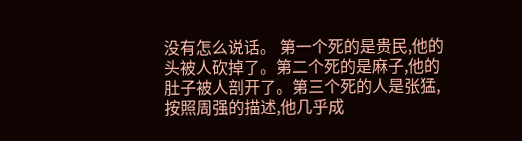没有怎么说话。 第一个死的是贵民,他的头被人砍掉了。第二个死的是麻子,他的肚子被人剖开了。第三个死的人是张猛,按照周强的描述,他几乎成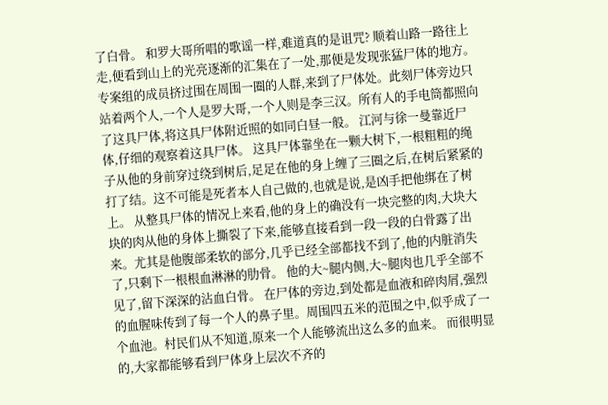了白骨。 和罗大哥所唱的歌谣一样,难道真的是诅咒? 顺着山路一路往上走,便看到山上的光亮逐渐的汇集在了一处,那便是发现张猛尸体的地方。 专案组的成员挤过围在周围一圈的人群,来到了尸体处。此刻尸体旁边只站着两个人,一个人是罗大哥,一个人则是李三汉。所有人的手电筒都照向了这具尸体,将这具尸体附近照的如同白昼一般。 江河与徐一曼靠近尸体,仔细的观察着这具尸体。 这具尸体靠坐在一颗大树下,一根粗粗的绳子从他的身前穿过绕到树后,足足在他的身上缠了三圈之后,在树后紧紧的打了结。这不可能是死者本人自己做的,也就是说,是凶手把他绑在了树上。 从整具尸体的情况上来看,他的身上的确没有一块完整的肉,大块大块的肉从他的身体上撕裂了下来,能够直接看到一段一段的白骨露了出来。尤其是他腹部柔软的部分,几乎已经全部都找不到了,他的内脏消失了,只剩下一根根血淋淋的肋骨。 他的大~腿内侧,大~腿肉也几乎全部不见了,留下深深的沾血白骨。 在尸体的旁边,到处都是血液和碎肉屑,强烈的血腥味传到了每一个人的鼻子里。周围四五米的范围之中,似乎成了一个血池。村民们从不知道,原来一个人能够流出这么多的血来。 而很明显的,大家都能够看到尸体身上层次不齐的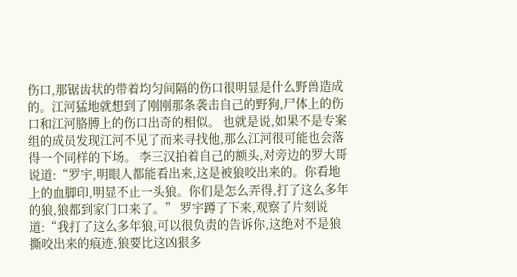伤口,那锯齿状的带着均匀间隔的伤口很明显是什么野兽造成的。江河猛地就想到了刚刚那条袭击自己的野狗,尸体上的伤口和江河胳膊上的伤口出奇的相似。 也就是说,如果不是专案组的成员发现江河不见了而来寻找他,那么江河很可能也会落得一个同样的下场。 李三汉拍着自己的额头,对旁边的罗大哥说道:“罗宇,明眼人都能看出来,这是被狼咬出来的。你看地上的血脚印,明显不止一头狼。你们是怎么弄得,打了这么多年的狼,狼都到家门口来了。” 罗宇蹲了下来,观察了片刻说道:“我打了这么多年狼,可以很负责的告诉你,这绝对不是狼撕咬出来的痕迹,狼要比这凶狠多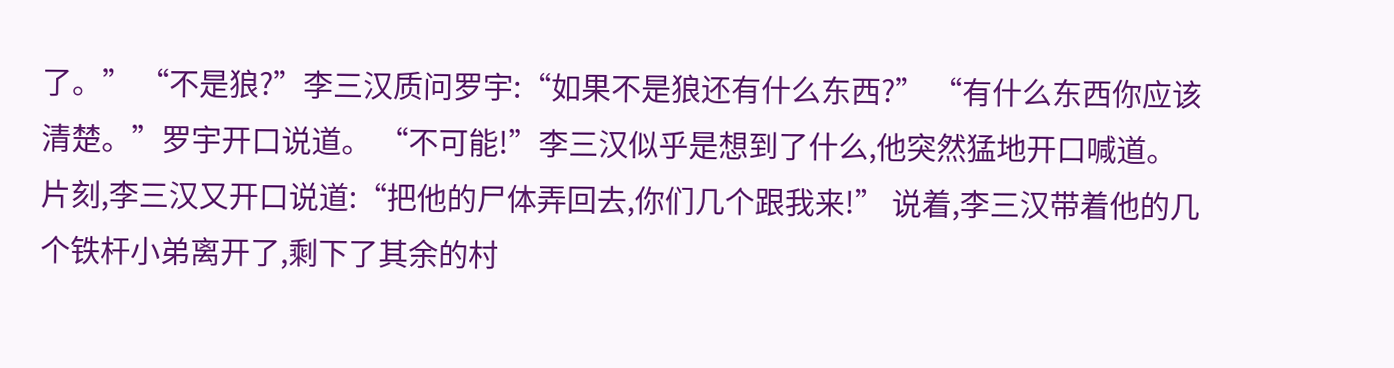了。” “不是狼?”李三汉质问罗宇:“如果不是狼还有什么东西?” “有什么东西你应该清楚。”罗宇开口说道。 “不可能!”李三汉似乎是想到了什么,他突然猛地开口喊道。 片刻,李三汉又开口说道:“把他的尸体弄回去,你们几个跟我来!” 说着,李三汉带着他的几个铁杆小弟离开了,剩下了其余的村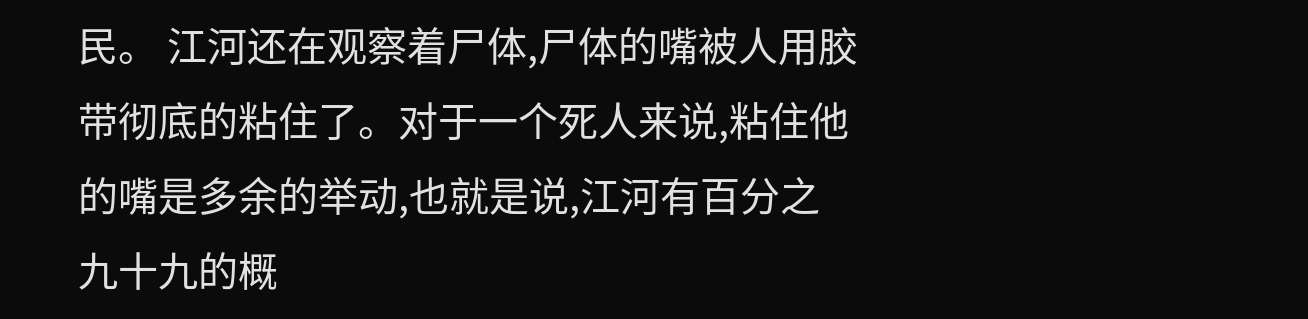民。 江河还在观察着尸体,尸体的嘴被人用胶带彻底的粘住了。对于一个死人来说,粘住他的嘴是多余的举动,也就是说,江河有百分之九十九的概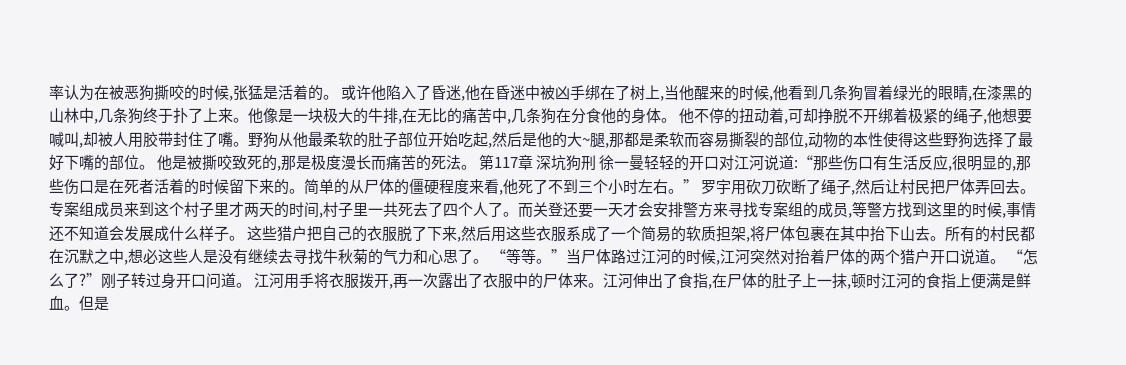率认为在被恶狗撕咬的时候,张猛是活着的。 或许他陷入了昏迷,他在昏迷中被凶手绑在了树上,当他醒来的时候,他看到几条狗冒着绿光的眼睛,在漆黑的山林中,几条狗终于扑了上来。他像是一块极大的牛排,在无比的痛苦中,几条狗在分食他的身体。 他不停的扭动着,可却挣脱不开绑着极紧的绳子,他想要喊叫,却被人用胶带封住了嘴。野狗从他最柔软的肚子部位开始吃起,然后是他的大~腿,那都是柔软而容易撕裂的部位,动物的本性使得这些野狗选择了最好下嘴的部位。 他是被撕咬致死的,那是极度漫长而痛苦的死法。 第117章 深坑狗刑 徐一曼轻轻的开口对江河说道:“那些伤口有生活反应,很明显的,那些伤口是在死者活着的时候留下来的。简单的从尸体的僵硬程度来看,他死了不到三个小时左右。” 罗宇用砍刀砍断了绳子,然后让村民把尸体弄回去。专案组成员来到这个村子里才两天的时间,村子里一共死去了四个人了。而关登还要一天才会安排警方来寻找专案组的成员,等警方找到这里的时候,事情还不知道会发展成什么样子。 这些猎户把自己的衣服脱了下来,然后用这些衣服系成了一个简易的软质担架,将尸体包裹在其中抬下山去。所有的村民都在沉默之中,想必这些人是没有继续去寻找牛秋菊的气力和心思了。 “等等。”当尸体路过江河的时候,江河突然对抬着尸体的两个猎户开口说道。 “怎么了?”刚子转过身开口问道。 江河用手将衣服拨开,再一次露出了衣服中的尸体来。江河伸出了食指,在尸体的肚子上一抹,顿时江河的食指上便满是鲜血。但是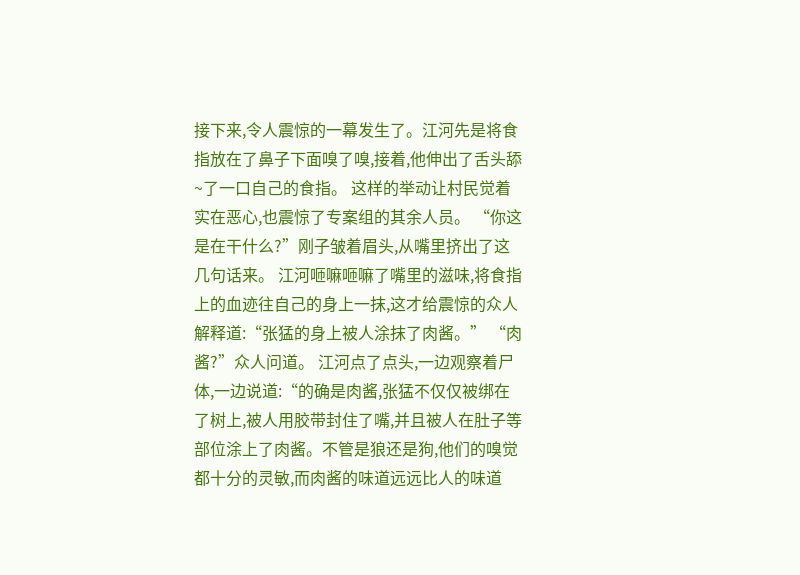接下来,令人震惊的一幕发生了。江河先是将食指放在了鼻子下面嗅了嗅,接着,他伸出了舌头舔~了一口自己的食指。 这样的举动让村民觉着实在恶心,也震惊了专案组的其余人员。 “你这是在干什么?”刚子皱着眉头,从嘴里挤出了这几句话来。 江河咂嘛咂嘛了嘴里的滋味,将食指上的血迹往自己的身上一抹,这才给震惊的众人解释道:“张猛的身上被人涂抹了肉酱。” “肉酱?”众人问道。 江河点了点头,一边观察着尸体,一边说道:“的确是肉酱,张猛不仅仅被绑在了树上,被人用胶带封住了嘴,并且被人在肚子等部位涂上了肉酱。不管是狼还是狗,他们的嗅觉都十分的灵敏,而肉酱的味道远远比人的味道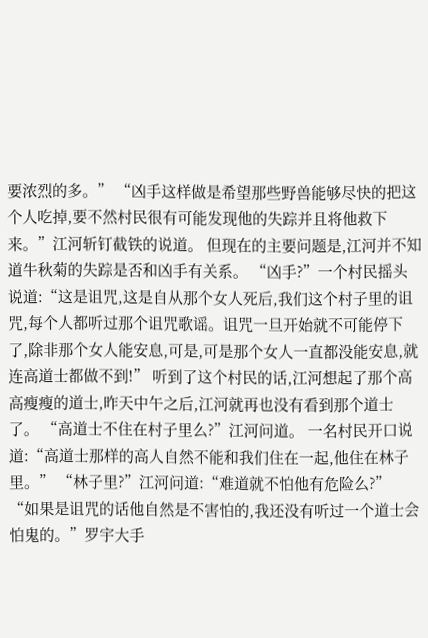要浓烈的多。” “凶手这样做是希望那些野兽能够尽快的把这个人吃掉,要不然村民很有可能发现他的失踪并且将他救下来。”江河斩钉截铁的说道。 但现在的主要问题是,江河并不知道牛秋菊的失踪是否和凶手有关系。 “凶手?”一个村民摇头说道:“这是诅咒,这是自从那个女人死后,我们这个村子里的诅咒,每个人都听过那个诅咒歌谣。诅咒一旦开始就不可能停下了,除非那个女人能安息,可是,可是那个女人一直都没能安息,就连高道士都做不到!” 听到了这个村民的话,江河想起了那个高高瘦瘦的道士,昨天中午之后,江河就再也没有看到那个道士了。 “高道士不住在村子里么?”江河问道。 一名村民开口说道:“高道士那样的高人自然不能和我们住在一起,他住在林子里。” “林子里?”江河问道:“难道就不怕他有危险么?” “如果是诅咒的话他自然是不害怕的,我还没有听过一个道士会怕鬼的。”罗宇大手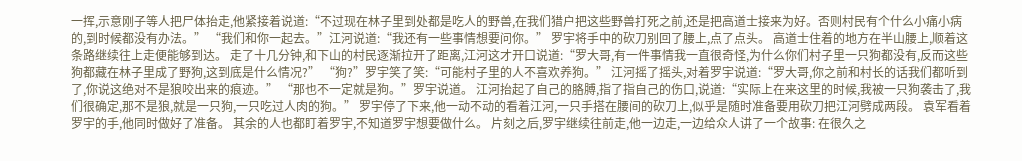一挥,示意刚子等人把尸体抬走,他紧接着说道:“不过现在林子里到处都是吃人的野兽,在我们猎户把这些野兽打死之前,还是把高道士接来为好。否则村民有个什么小痛小病的,到时候都没有办法。” “我们和你一起去。”江河说道:“我还有一些事情想要问你。” 罗宇将手中的砍刀别回了腰上,点了点头。 高道士住着的地方在半山腰上,顺着这条路继续往上走便能够到达。 走了十几分钟,和下山的村民逐渐拉开了距离,江河这才开口说道:“罗大哥,有一件事情我一直很奇怪,为什么你们村子里一只狗都没有,反而这些狗都藏在林子里成了野狗,这到底是什么情况?” “狗?”罗宇笑了笑:“可能村子里的人不喜欢养狗。” 江河摇了摇头,对着罗宇说道:“罗大哥,你之前和村长的话我们都听到了,你说这绝对不是狼咬出来的痕迹。” “那也不一定就是狗。”罗宇说道。 江河抬起了自己的胳膊,指了指自己的伤口,说道:“实际上在来这里的时候,我被一只狗袭击了,我们很确定,那不是狼,就是一只狗,一只吃过人肉的狗。” 罗宇停了下来,他一动不动的看着江河,一只手搭在腰间的砍刀上,似乎是随时准备要用砍刀把江河劈成两段。 袁军看着罗宇的手,他同时做好了准备。 其余的人也都盯着罗宇,不知道罗宇想要做什么。 片刻之后,罗宇继续往前走,他一边走,一边给众人讲了一个故事: 在很久之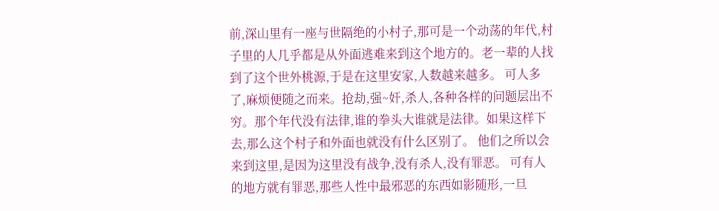前,深山里有一座与世隔绝的小村子,那可是一个动荡的年代,村子里的人几乎都是从外面逃难来到这个地方的。老一辈的人找到了这个世外桃源,于是在这里安家,人数越来越多。 可人多了,麻烦便随之而来。抢劫,强~奸,杀人,各种各样的问题层出不穷。那个年代没有法律,谁的拳头大谁就是法律。如果这样下去,那么这个村子和外面也就没有什么区别了。 他们之所以会来到这里,是因为这里没有战争,没有杀人,没有罪恶。 可有人的地方就有罪恶,那些人性中最邪恶的东西如影随形,一旦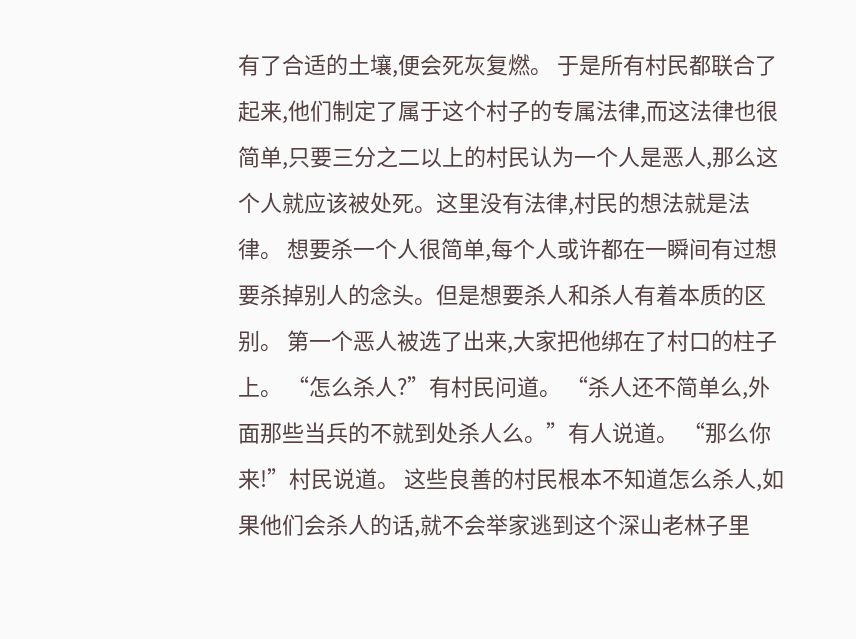有了合适的土壤,便会死灰复燃。 于是所有村民都联合了起来,他们制定了属于这个村子的专属法律,而这法律也很简单,只要三分之二以上的村民认为一个人是恶人,那么这个人就应该被处死。这里没有法律,村民的想法就是法律。 想要杀一个人很简单,每个人或许都在一瞬间有过想要杀掉别人的念头。但是想要杀人和杀人有着本质的区别。 第一个恶人被选了出来,大家把他绑在了村口的柱子上。 “怎么杀人?”有村民问道。 “杀人还不简单么,外面那些当兵的不就到处杀人么。”有人说道。 “那么你来!”村民说道。 这些良善的村民根本不知道怎么杀人,如果他们会杀人的话,就不会举家逃到这个深山老林子里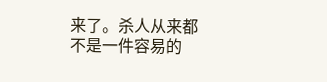来了。杀人从来都不是一件容易的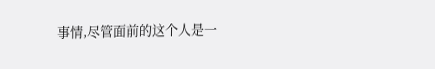事情,尽管面前的这个人是一